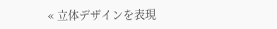« 立体デザインを表現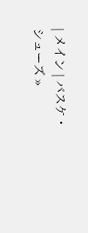| メイン | バスケ・シューズ »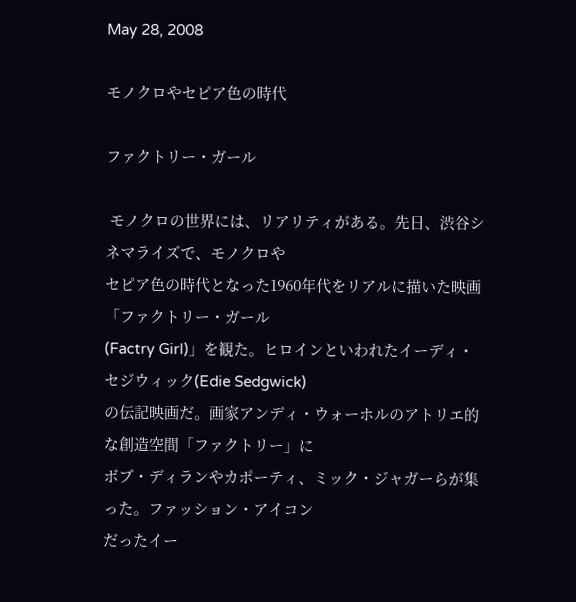May 28, 2008

モノクロやセピア色の時代

ファクトリー・ガール

 モノクロの世界には、リアリティがある。先日、渋谷シネマライズで、モノクロや
セピア色の時代となった1960年代をリアルに描いた映画「ファクトリー・ガール
(Factry Girl)」を観た。ヒロインといわれたイーディ・セジウィック(Edie Sedgwick)
の伝記映画だ。画家アンディ・ウォーホルのアトリエ的な創造空間「ファクトリー」に
ボブ・ディランやカポーティ、ミック・ジャガーらが集った。ファッション・アイコン
だったイー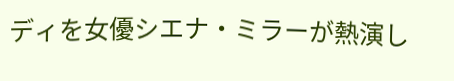ディを女優シエナ・ミラーが熱演し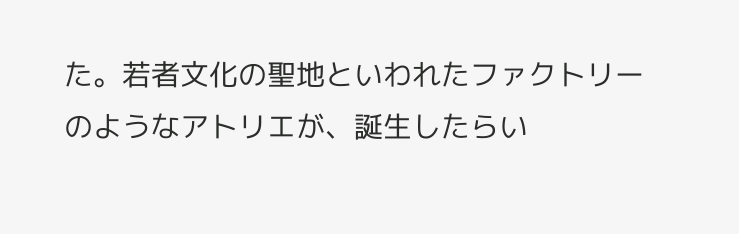た。若者文化の聖地といわれたファクトリー
のようなアトリエが、誕生したらい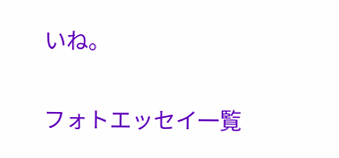いね。

フォトエッセイ一覧